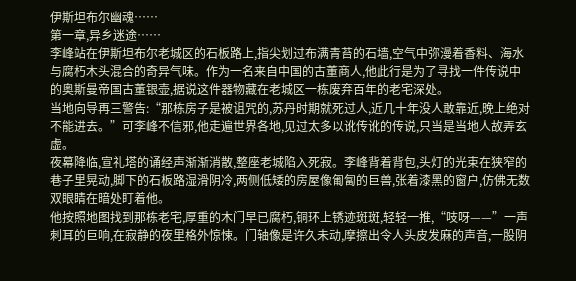伊斯坦布尔幽魂……
第一章,异乡迷途……
李峰站在伊斯坦布尔老城区的石板路上,指尖划过布满青苔的石墙,空气中弥漫着香料、海水与腐朽木头混合的奇异气味。作为一名来自中国的古董商人,他此行是为了寻找一件传说中的奥斯曼帝国古董银壶,据说这件器物藏在老城区一栋废弃百年的老宅深处。
当地向导再三警告:“那栋房子是被诅咒的,苏丹时期就死过人,近几十年没人敢靠近,晚上绝对不能进去。”可李峰不信邪,他走遍世界各地,见过太多以讹传讹的传说,只当是当地人故弄玄虚。
夜幕降临,宣礼塔的诵经声渐渐消散,整座老城陷入死寂。李峰背着背包,头灯的光束在狭窄的巷子里晃动,脚下的石板路湿滑阴冷,两侧低矮的房屋像匍匐的巨兽,张着漆黑的窗户,仿佛无数双眼睛在暗处盯着他。
他按照地图找到那栋老宅,厚重的木门早已腐朽,铜环上锈迹斑斑,轻轻一推,“吱呀——”一声刺耳的巨响,在寂静的夜里格外惊悚。门轴像是许久未动,摩擦出令人头皮发麻的声音,一股阴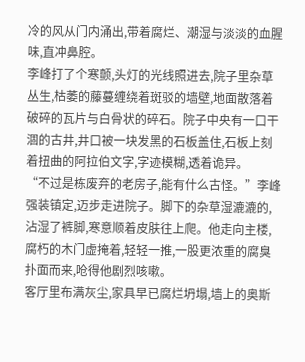冷的风从门内涌出,带着腐烂、潮湿与淡淡的血腥味,直冲鼻腔。
李峰打了个寒颤,头灯的光线照进去,院子里杂草丛生,枯萎的藤蔓缠绕着斑驳的墙壁,地面散落着破碎的瓦片与白骨状的碎石。院子中央有一口干涸的古井,井口被一块发黑的石板盖住,石板上刻着扭曲的阿拉伯文字,字迹模糊,透着诡异。
“不过是栋废弃的老房子,能有什么古怪。”李峰强装镇定,迈步走进院子。脚下的杂草湿漉漉的,沾湿了裤脚,寒意顺着皮肤往上爬。他走向主楼,腐朽的木门虚掩着,轻轻一推,一股更浓重的腐臭扑面而来,呛得他剧烈咳嗽。
客厅里布满灰尘,家具早已腐烂坍塌,墙上的奥斯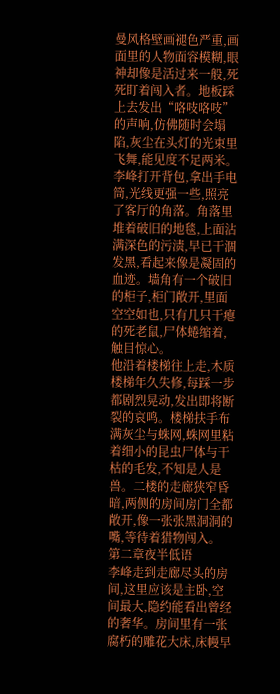曼风格壁画褪色严重,画面里的人物面容模糊,眼神却像是活过来一般,死死盯着闯入者。地板踩上去发出“咯吱咯吱”的声响,仿佛随时会塌陷,灰尘在头灯的光束里飞舞,能见度不足两米。
李峰打开背包,拿出手电筒,光线更强一些,照亮了客厅的角落。角落里堆着破旧的地毯,上面沾满深色的污渍,早已干涸发黑,看起来像是凝固的血迹。墙角有一个破旧的柜子,柜门敞开,里面空空如也,只有几只干瘪的死老鼠,尸体蜷缩着,触目惊心。
他沿着楼梯往上走,木质楼梯年久失修,每踩一步都剧烈晃动,发出即将断裂的哀鸣。楼梯扶手布满灰尘与蛛网,蛛网里粘着细小的昆虫尸体与干枯的毛发,不知是人是兽。二楼的走廊狭窄昏暗,两侧的房间房门全都敞开,像一张张黑洞洞的嘴,等待着猎物闯入。
第二章夜半低语
李峰走到走廊尽头的房间,这里应该是主卧,空间最大,隐约能看出曾经的奢华。房间里有一张腐朽的雕花大床,床幔早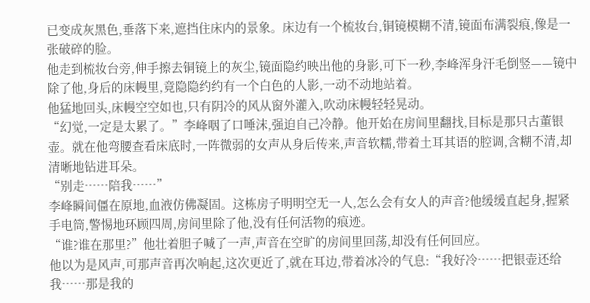已变成灰黑色,垂落下来,遮挡住床内的景象。床边有一个梳妆台,铜镜模糊不清,镜面布满裂痕,像是一张破碎的脸。
他走到梳妆台旁,伸手擦去铜镜上的灰尘,镜面隐约映出他的身影,可下一秒,李峰浑身汗毛倒竖——镜中除了他,身后的床幔里,竟隐隐约约有一个白色的人影,一动不动地站着。
他猛地回头,床幔空空如也,只有阴冷的风从窗外灌入,吹动床幔轻轻晃动。
“幻觉,一定是太累了。”李峰咽了口唾沫,强迫自己冷静。他开始在房间里翻找,目标是那只古董银壶。就在他弯腰查看床底时,一阵微弱的女声从身后传来,声音软糯,带着土耳其语的腔调,含糊不清,却清晰地钻进耳朵。
“别走……陪我……”
李峰瞬间僵在原地,血液仿佛凝固。这栋房子明明空无一人,怎么会有女人的声音?他缓缓直起身,握紧手电筒,警惕地环顾四周,房间里除了他,没有任何活物的痕迹。
“谁?谁在那里?”他壮着胆子喊了一声,声音在空旷的房间里回荡,却没有任何回应。
他以为是风声,可那声音再次响起,这次更近了,就在耳边,带着冰冷的气息:“我好冷……把银壶还给我……那是我的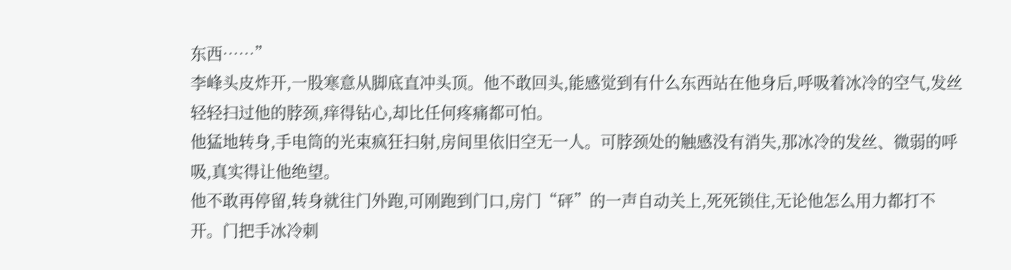东西……”
李峰头皮炸开,一股寒意从脚底直冲头顶。他不敢回头,能感觉到有什么东西站在他身后,呼吸着冰冷的空气,发丝轻轻扫过他的脖颈,痒得钻心,却比任何疼痛都可怕。
他猛地转身,手电筒的光束疯狂扫射,房间里依旧空无一人。可脖颈处的触感没有消失,那冰冷的发丝、微弱的呼吸,真实得让他绝望。
他不敢再停留,转身就往门外跑,可刚跑到门口,房门“砰”的一声自动关上,死死锁住,无论他怎么用力都打不开。门把手冰冷刺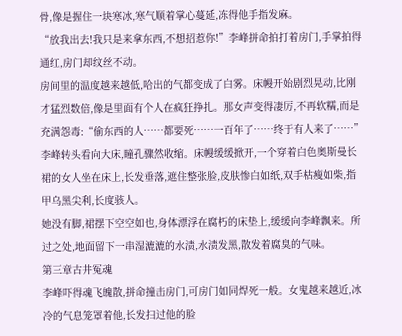骨,像是握住一块寒冰,寒气顺着掌心蔓延,冻得他手指发麻。
“放我出去!我只是来拿东西,不想招惹你!”李峰拼命拍打着房门,手掌拍得通红,房门却纹丝不动。
房间里的温度越来越低,哈出的气都变成了白雾。床幔开始剧烈晃动,比刚才猛烈数倍,像是里面有个人在疯狂挣扎。那女声变得凄厉,不再软糯,而是充满怨毒:“偷东西的人……都要死……一百年了……终于有人来了……”
李峰转头看向大床,瞳孔骤然收缩。床幔缓缓掀开,一个穿着白色奥斯曼长裙的女人坐在床上,长发垂落,遮住整张脸,皮肤惨白如纸,双手枯瘦如柴,指甲乌黑尖利,长度骇人。
她没有脚,裙摆下空空如也,身体漂浮在腐朽的床垫上,缓缓向李峰飘来。所过之处,地面留下一串湿漉漉的水渍,水渍发黑,散发着腐臭的气味。
第三章古井冤魂
李峰吓得魂飞魄散,拼命撞击房门,可房门如同焊死一般。女鬼越来越近,冰冷的气息笼罩着他,长发扫过他的脸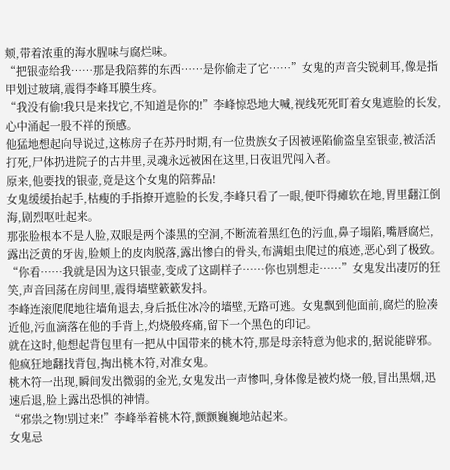颊,带着浓重的海水腥味与腐烂味。
“把银壶给我……那是我陪葬的东西……是你偷走了它……”女鬼的声音尖锐刺耳,像是指甲划过玻璃,震得李峰耳膜生疼。
“我没有偷!我只是来找它,不知道是你的!”李峰惊恐地大喊,视线死死盯着女鬼遮脸的长发,心中涌起一股不祥的预感。
他猛地想起向导说过,这栋房子在苏丹时期,有一位贵族女子因被诬陷偷盗皇室银壶,被活活打死,尸体扔进院子的古井里,灵魂永远被困在这里,日夜诅咒闯入者。
原来,他要找的银壶,竟是这个女鬼的陪葬品!
女鬼缓缓抬起手,枯瘦的手指撩开遮脸的长发,李峰只看了一眼,便吓得瘫软在地,胃里翻江倒海,剧烈呕吐起来。
那张脸根本不是人脸,双眼是两个漆黑的空洞,不断流着黑红色的污血,鼻子塌陷,嘴唇腐烂,露出泛黄的牙齿,脸颊上的皮肉脱落,露出惨白的骨头,布满蛆虫爬过的痕迹,恶心到了极致。
“你看……我就是因为这只银壶,变成了这副样子……你也别想走……”女鬼发出凄厉的狂笑,声音回荡在房间里,震得墙壁簌簌发抖。
李峰连滚爬爬地往墙角退去,身后抵住冰冷的墙壁,无路可逃。女鬼飘到他面前,腐烂的脸凑近他,污血滴落在他的手背上,灼烧般疼痛,留下一个黑色的印记。
就在这时,他想起背包里有一把从中国带来的桃木符,那是母亲特意为他求的,据说能辟邪。他疯狂地翻找背包,掏出桃木符,对准女鬼。
桃木符一出现,瞬间发出微弱的金光,女鬼发出一声惨叫,身体像是被灼烧一般,冒出黑烟,迅速后退,脸上露出恐惧的神情。
“邪祟之物!别过来!”李峰举着桃木符,颤颤巍巍地站起来。
女鬼忌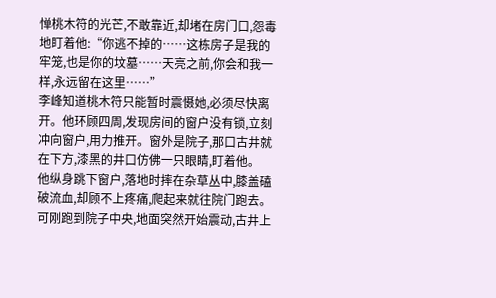惮桃木符的光芒,不敢靠近,却堵在房门口,怨毒地盯着他:“你逃不掉的……这栋房子是我的牢笼,也是你的坟墓……天亮之前,你会和我一样,永远留在这里……”
李峰知道桃木符只能暂时震慑她,必须尽快离开。他环顾四周,发现房间的窗户没有锁,立刻冲向窗户,用力推开。窗外是院子,那口古井就在下方,漆黑的井口仿佛一只眼睛,盯着他。
他纵身跳下窗户,落地时摔在杂草丛中,膝盖磕破流血,却顾不上疼痛,爬起来就往院门跑去。
可刚跑到院子中央,地面突然开始震动,古井上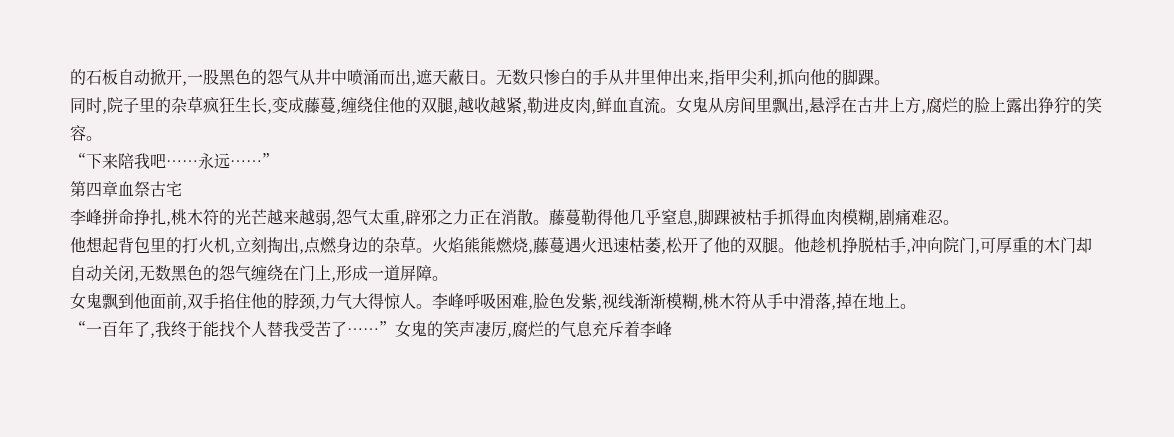的石板自动掀开,一股黑色的怨气从井中喷涌而出,遮天蔽日。无数只惨白的手从井里伸出来,指甲尖利,抓向他的脚踝。
同时,院子里的杂草疯狂生长,变成藤蔓,缠绕住他的双腿,越收越紧,勒进皮肉,鲜血直流。女鬼从房间里飘出,悬浮在古井上方,腐烂的脸上露出狰狞的笑容。
“下来陪我吧……永远……”
第四章血祭古宅
李峰拼命挣扎,桃木符的光芒越来越弱,怨气太重,辟邪之力正在消散。藤蔓勒得他几乎窒息,脚踝被枯手抓得血肉模糊,剧痛难忍。
他想起背包里的打火机,立刻掏出,点燃身边的杂草。火焰熊熊燃烧,藤蔓遇火迅速枯萎,松开了他的双腿。他趁机挣脱枯手,冲向院门,可厚重的木门却自动关闭,无数黑色的怨气缠绕在门上,形成一道屏障。
女鬼飘到他面前,双手掐住他的脖颈,力气大得惊人。李峰呼吸困难,脸色发紫,视线渐渐模糊,桃木符从手中滑落,掉在地上。
“一百年了,我终于能找个人替我受苦了……”女鬼的笑声凄厉,腐烂的气息充斥着李峰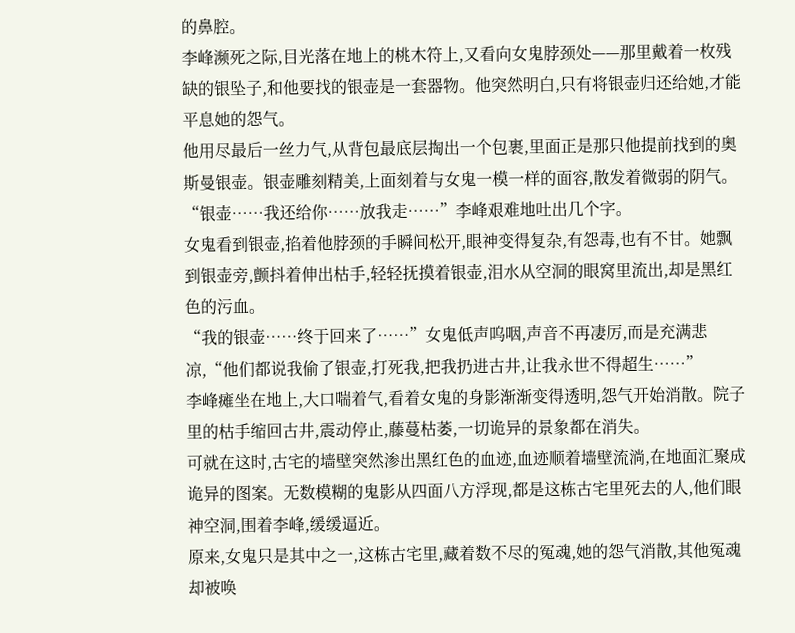的鼻腔。
李峰濒死之际,目光落在地上的桃木符上,又看向女鬼脖颈处——那里戴着一枚残缺的银坠子,和他要找的银壶是一套器物。他突然明白,只有将银壶归还给她,才能平息她的怨气。
他用尽最后一丝力气,从背包最底层掏出一个包裹,里面正是那只他提前找到的奥斯曼银壶。银壶雕刻精美,上面刻着与女鬼一模一样的面容,散发着微弱的阴气。
“银壶……我还给你……放我走……”李峰艰难地吐出几个字。
女鬼看到银壶,掐着他脖颈的手瞬间松开,眼神变得复杂,有怨毒,也有不甘。她飘到银壶旁,颤抖着伸出枯手,轻轻抚摸着银壶,泪水从空洞的眼窝里流出,却是黑红色的污血。
“我的银壶……终于回来了……”女鬼低声呜咽,声音不再凄厉,而是充满悲凉,“他们都说我偷了银壶,打死我,把我扔进古井,让我永世不得超生……”
李峰瘫坐在地上,大口喘着气,看着女鬼的身影渐渐变得透明,怨气开始消散。院子里的枯手缩回古井,震动停止,藤蔓枯萎,一切诡异的景象都在消失。
可就在这时,古宅的墙壁突然渗出黑红色的血迹,血迹顺着墙壁流淌,在地面汇聚成诡异的图案。无数模糊的鬼影从四面八方浮现,都是这栋古宅里死去的人,他们眼神空洞,围着李峰,缓缓逼近。
原来,女鬼只是其中之一,这栋古宅里,藏着数不尽的冤魂,她的怨气消散,其他冤魂却被唤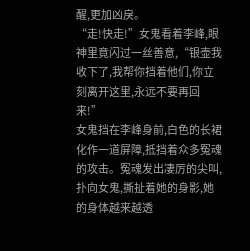醒,更加凶戾。
“走!快走!”女鬼看着李峰,眼神里竟闪过一丝善意,“银壶我收下了,我帮你挡着他们,你立刻离开这里,永远不要再回来!”
女鬼挡在李峰身前,白色的长裙化作一道屏障,抵挡着众多冤魂的攻击。冤魂发出凄厉的尖叫,扑向女鬼,撕扯着她的身影,她的身体越来越透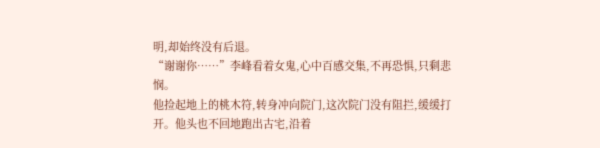明,却始终没有后退。
“谢谢你……”李峰看着女鬼,心中百感交集,不再恐惧,只剩悲悯。
他捡起地上的桃木符,转身冲向院门,这次院门没有阻拦,缓缓打开。他头也不回地跑出古宅,沿着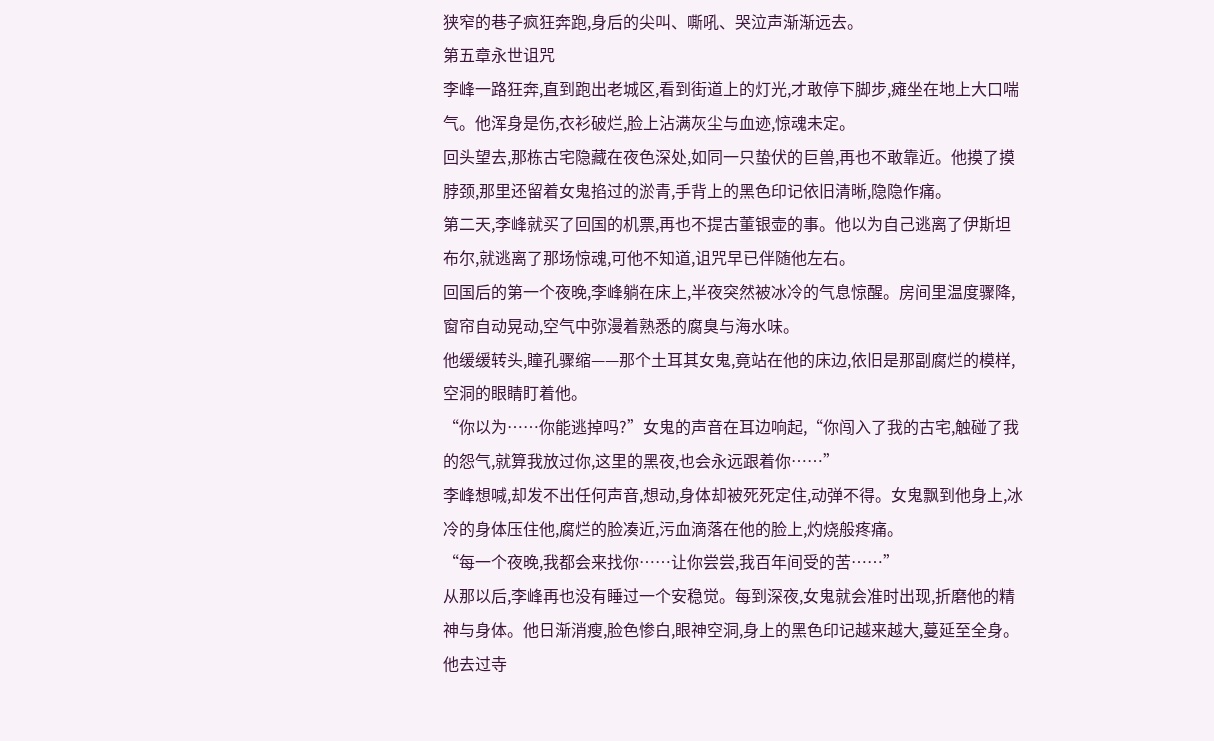狭窄的巷子疯狂奔跑,身后的尖叫、嘶吼、哭泣声渐渐远去。
第五章永世诅咒
李峰一路狂奔,直到跑出老城区,看到街道上的灯光,才敢停下脚步,瘫坐在地上大口喘气。他浑身是伤,衣衫破烂,脸上沾满灰尘与血迹,惊魂未定。
回头望去,那栋古宅隐藏在夜色深处,如同一只蛰伏的巨兽,再也不敢靠近。他摸了摸脖颈,那里还留着女鬼掐过的淤青,手背上的黑色印记依旧清晰,隐隐作痛。
第二天,李峰就买了回国的机票,再也不提古董银壶的事。他以为自己逃离了伊斯坦布尔,就逃离了那场惊魂,可他不知道,诅咒早已伴随他左右。
回国后的第一个夜晚,李峰躺在床上,半夜突然被冰冷的气息惊醒。房间里温度骤降,窗帘自动晃动,空气中弥漫着熟悉的腐臭与海水味。
他缓缓转头,瞳孔骤缩——那个土耳其女鬼,竟站在他的床边,依旧是那副腐烂的模样,空洞的眼睛盯着他。
“你以为……你能逃掉吗?”女鬼的声音在耳边响起,“你闯入了我的古宅,触碰了我的怨气,就算我放过你,这里的黑夜,也会永远跟着你……”
李峰想喊,却发不出任何声音,想动,身体却被死死定住,动弹不得。女鬼飘到他身上,冰冷的身体压住他,腐烂的脸凑近,污血滴落在他的脸上,灼烧般疼痛。
“每一个夜晚,我都会来找你……让你尝尝,我百年间受的苦……”
从那以后,李峰再也没有睡过一个安稳觉。每到深夜,女鬼就会准时出现,折磨他的精神与身体。他日渐消瘦,脸色惨白,眼神空洞,身上的黑色印记越来越大,蔓延至全身。
他去过寺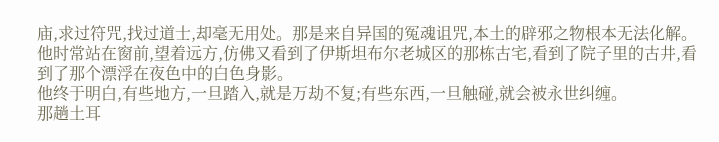庙,求过符咒,找过道士,却毫无用处。那是来自异国的冤魂诅咒,本土的辟邪之物根本无法化解。
他时常站在窗前,望着远方,仿佛又看到了伊斯坦布尔老城区的那栋古宅,看到了院子里的古井,看到了那个漂浮在夜色中的白色身影。
他终于明白,有些地方,一旦踏入,就是万劫不复;有些东西,一旦触碰,就会被永世纠缠。
那趟土耳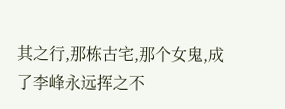其之行,那栋古宅,那个女鬼,成了李峰永远挥之不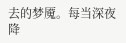去的梦魇。每当深夜降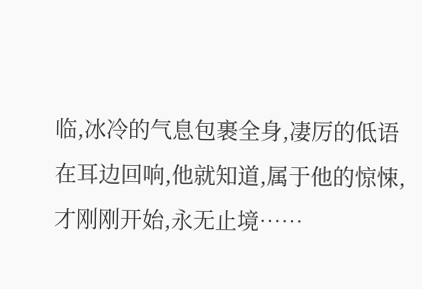临,冰冷的气息包裹全身,凄厉的低语在耳边回响,他就知道,属于他的惊悚,才刚刚开始,永无止境……